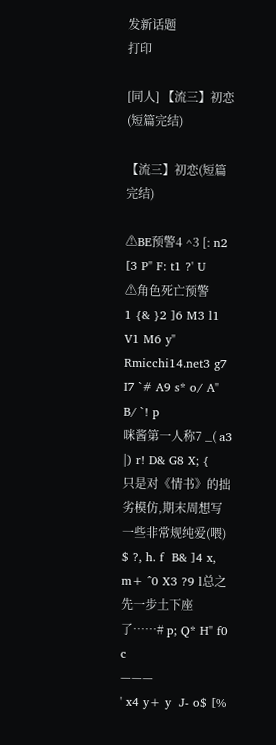发新话题
打印

[同人] 【流三】初恋(短篇完结)

【流三】初恋(短篇完结)

⚠BE预警4 ^3 [: n2 [3 P" F: t1 ?' U
⚠角色死亡预警
1 {& }2 ]6 M3 l1 V1 M6 y" Rmicchi14.net3 g7 I7 `# A9 s* o/ A" B/ `! p
咪酱第一人称7 _( a3 |) r! D& G8 X; {
只是对《情书》的拙劣模仿,期末周想写一些非常规纯爱(喂)
$ ?, h. f  B& ]4 x, m+ ^0 X3 ?9 l总之先一步土下座了……# p; Q* H" f0 c
———
' x4 y+ y  J- o$ [%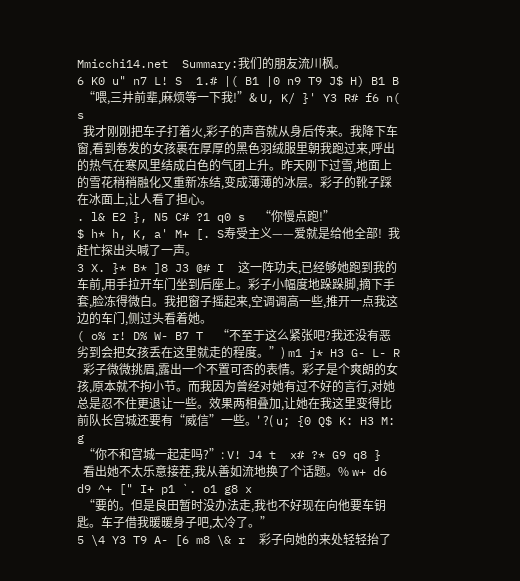Mmicchi14.net  Summary:我们的朋友流川枫。
6 K0 u" n7 L! S  1.# |( B1 |0 n9 T9 J$ H) B1 B
  “喂,三井前辈,麻烦等一下我!”& U, K/ }' Y3 R# f6 n( s
  我才刚刚把车子打着火,彩子的声音就从身后传来。我降下车窗,看到卷发的女孩裹在厚厚的黑色羽绒服里朝我跑过来,呼出的热气在寒风里结成白色的气团上升。昨天刚下过雪,地面上的雪花稍稍融化又重新冻结,变成薄薄的冰层。彩子的靴子踩在冰面上,让人看了担心。
. l& E2 }, N5 C# ?1 q0 s  “你慢点跑!”
$ h* h, K, a' M+ [. S寿受主义——爱就是给他全部!  我赶忙探出头喊了一声。
3 X. }* B* ]8 J3 @# I  这一阵功夫,已经够她跑到我的车前,用手拉开车门坐到后座上。彩子小幅度地跺跺脚,摘下手套,脸冻得微白。我把窗子摇起来,空调调高一些,推开一点我这边的车门,侧过头看着她。
( o% r! D% W- B7 T  “不至于这么紧张吧?我还没有恶劣到会把女孩丢在这里就走的程度。”) m1 j* H3 G- L- R
  彩子微微挑眉,露出一个不置可否的表情。彩子是个爽朗的女孩,原本就不拘小节。而我因为曾经对她有过不好的言行,对她总是忍不住更退让一些。效果两相叠加,让她在我这里变得比前队长宫城还要有“威信”一些。' ?( u; {0 Q$ K: H3 M: g
  “你不和宫城一起走吗?”: V! J4 t  x# ?* G9 q8 }
  看出她不太乐意接茬,我从善如流地换了个话题。% w+ d6 d9 ^+ [" I+ p1 `. o1 g8 x
  “要的。但是良田暂时没办法走,我也不好现在向他要车钥匙。车子借我暖暖身子吧,太冷了。”
5 \4 Y3 T9 A- [6 m8 \& r  彩子向她的来处轻轻抬了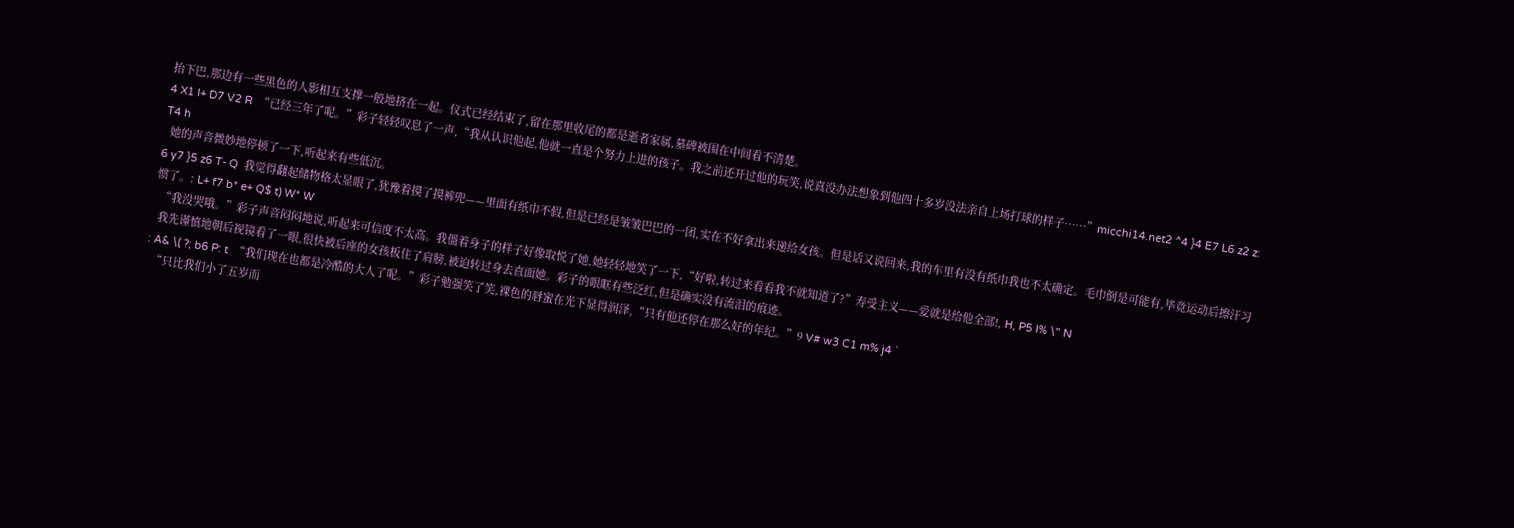抬下巴,那边有一些黑色的人影相互支撑一般地挤在一起。仪式已经结束了,留在那里收尾的都是逝者家属,墓碑被围在中间看不清楚。
4 X1 l+ D7 V2 R  “已经三年了呢。”彩子轻轻叹息了一声,“我从认识他起,他就一直是个努力上进的孩子。我之前还开过他的玩笑,说真没办法想象到他四十多岁没法亲自上场打球的样子……”micchi14.net2 ^4 }4 E7 L6 z2 z: T4 h
  她的声音微妙地停顿了一下,听起来有些低沉。
6 y7 }5 z6 T- Q  我觉得翻起储物格太显眼了,犹豫着摸了摸裤兜——里面有纸巾不假,但是已经是皱皱巴巴的一团,实在不好拿出来递给女孩。但是话又说回来,我的车里有没有纸巾我也不太确定。毛巾倒是可能有,毕竟运动后擦汗习惯了。: L+ f7 b* e+ Q$ t) W* W
  “我没哭哦。”彩子声音闷闷地说,听起来可信度不太高。我僵着身子的样子好像取悦了她,她轻轻地笑了一下,“好啦,转过来看看我不就知道了?”寿受主义——爱就是给他全部!, H, P5 I% \" N
  我先谨慎地朝后视镜看了一眼,很快被后座的女孩板住了肩膀,被迫转过身去直面她。彩子的眼眶有些泛红,但是确实没有流泪的痕迹。
: A& \( ?; b6 P: t  “我们现在也都是冷酷的大人了呢。”彩子勉强笑了笑,裸色的唇蜜在光下显得润泽,“只有他还停在那么好的年纪。”9 V# w3 C1 m% j4 `
  “只比我们小了五岁而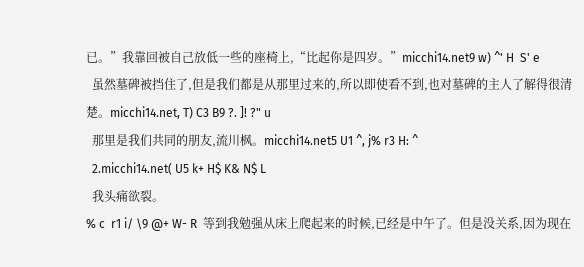已。”我靠回被自己放低一些的座椅上,“比起你是四岁。”micchi14.net9 w) ^' H  S' e
  虽然墓碑被挡住了,但是我们都是从那里过来的,所以即使看不到,也对墓碑的主人了解得很清楚。micchi14.net, T) C3 B9 ?. ]! ?" u
  那里是我们共同的朋友,流川枫。micchi14.net5 U1 ^, j% r3 H: ^
  2.micchi14.net( U5 k+ H$ K& N$ L
  我头痛欲裂。
% c  r1 i/ \9 @+ W- R  等到我勉强从床上爬起来的时候,已经是中午了。但是没关系,因为现在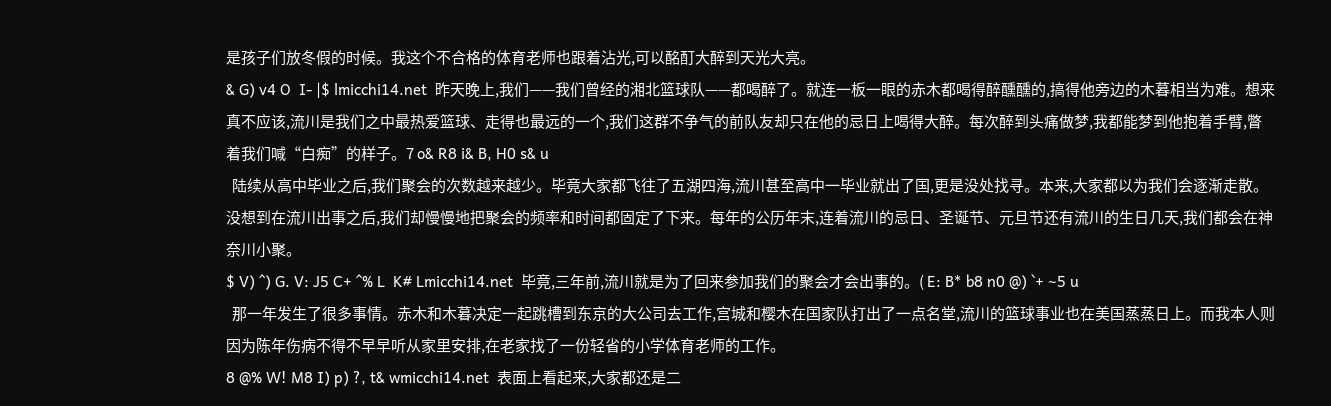是孩子们放冬假的时候。我这个不合格的体育老师也跟着沾光,可以酩酊大醉到天光大亮。
& G) v4 O  I- |$ lmicchi14.net  昨天晚上,我们——我们曾经的湘北篮球队——都喝醉了。就连一板一眼的赤木都喝得醉醺醺的,搞得他旁边的木暮相当为难。想来真不应该,流川是我们之中最热爱篮球、走得也最远的一个,我们这群不争气的前队友却只在他的忌日上喝得大醉。每次醉到头痛做梦,我都能梦到他抱着手臂,瞥着我们喊“白痴”的样子。7 o& R8 i& B, H0 s& u
  陆续从高中毕业之后,我们聚会的次数越来越少。毕竟大家都飞往了五湖四海,流川甚至高中一毕业就出了国,更是没处找寻。本来,大家都以为我们会逐渐走散。没想到在流川出事之后,我们却慢慢地把聚会的频率和时间都固定了下来。每年的公历年末,连着流川的忌日、圣诞节、元旦节还有流川的生日几天,我们都会在神奈川小聚。
$ V) ^) G. V: J5 C+ ^% L  K# Lmicchi14.net  毕竟,三年前,流川就是为了回来参加我们的聚会才会出事的。( E: B* b8 n0 @) `+ ~5 u
  那一年发生了很多事情。赤木和木暮决定一起跳槽到东京的大公司去工作,宫城和樱木在国家队打出了一点名堂,流川的篮球事业也在美国蒸蒸日上。而我本人则因为陈年伤病不得不早早听从家里安排,在老家找了一份轻省的小学体育老师的工作。
8 @% W! M8 I) p) ?, t& wmicchi14.net  表面上看起来,大家都还是二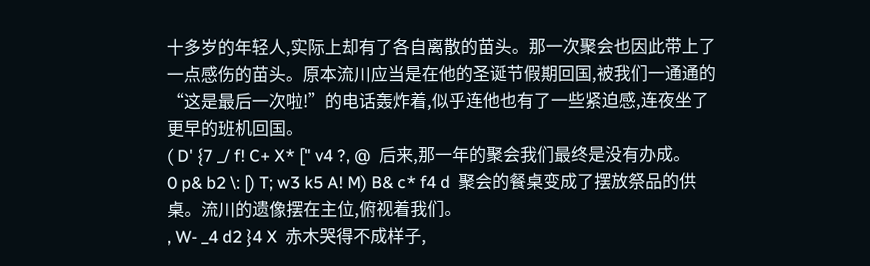十多岁的年轻人,实际上却有了各自离散的苗头。那一次聚会也因此带上了一点感伤的苗头。原本流川应当是在他的圣诞节假期回国,被我们一通通的“这是最后一次啦!”的电话轰炸着,似乎连他也有了一些紧迫感,连夜坐了更早的班机回国。
( D' {7 _/ f! C+ X* [" v4 ?, @  后来,那一年的聚会我们最终是没有办成。
0 p& b2 \: [) T; w3 k5 A! M) B& c* f4 d  聚会的餐桌变成了摆放祭品的供桌。流川的遗像摆在主位,俯视着我们。
, W- _4 d2 }4 X  赤木哭得不成样子,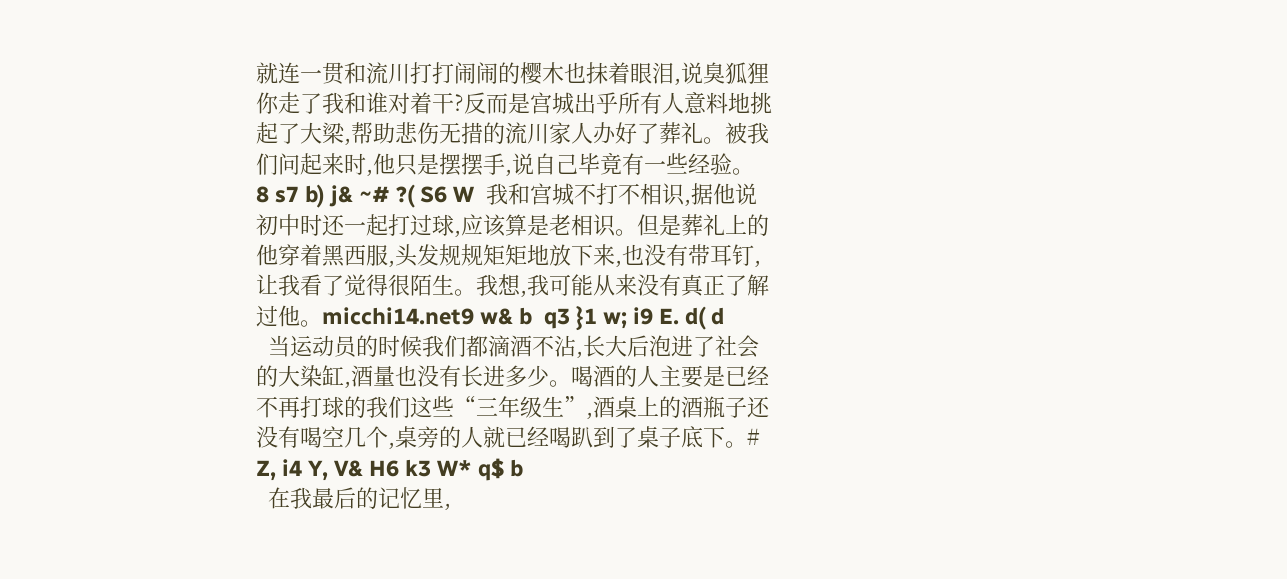就连一贯和流川打打闹闹的樱木也抹着眼泪,说臭狐狸你走了我和谁对着干?反而是宫城出乎所有人意料地挑起了大梁,帮助悲伤无措的流川家人办好了葬礼。被我们问起来时,他只是摆摆手,说自己毕竟有一些经验。
8 s7 b) j& ~# ?( S6 W  我和宫城不打不相识,据他说初中时还一起打过球,应该算是老相识。但是葬礼上的他穿着黑西服,头发规规矩矩地放下来,也没有带耳钉,让我看了觉得很陌生。我想,我可能从来没有真正了解过他。micchi14.net9 w& b  q3 }1 w; i9 E. d( d
  当运动员的时候我们都滴酒不沾,长大后泡进了社会的大染缸,酒量也没有长进多少。喝酒的人主要是已经不再打球的我们这些“三年级生”,酒桌上的酒瓶子还没有喝空几个,桌旁的人就已经喝趴到了桌子底下。# Z, i4 Y, V& H6 k3 W* q$ b
  在我最后的记忆里,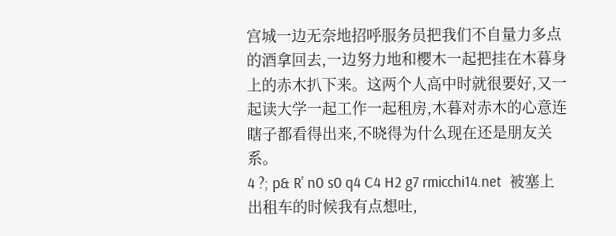宫城一边无奈地招呼服务员把我们不自量力多点的酒拿回去,一边努力地和樱木一起把挂在木暮身上的赤木扒下来。这两个人高中时就很要好,又一起读大学一起工作一起租房,木暮对赤木的心意连瞎子都看得出来,不晓得为什么现在还是朋友关系。
4 ?; p& R' n0 s0 q4 C4 H2 g7 rmicchi14.net  被塞上出租车的时候我有点想吐,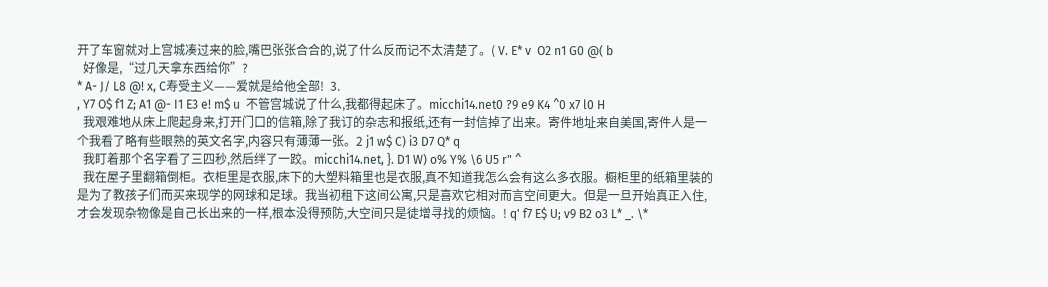开了车窗就对上宫城凑过来的脸,嘴巴张张合合的,说了什么反而记不太清楚了。( V. E* v  O2 n1 G0 @( b
  好像是,“过几天拿东西给你”?
* A- J/ L8 @! x, C寿受主义——爱就是给他全部!  3.
, Y7 O$ f1 Z; A1 @- I1 E3 e! m$ u  不管宫城说了什么,我都得起床了。micchi14.net0 ?9 e9 K4 ^0 x7 l0 H
  我艰难地从床上爬起身来,打开门口的信箱,除了我订的杂志和报纸,还有一封信掉了出来。寄件地址来自美国,寄件人是一个我看了略有些眼熟的英文名字,内容只有薄薄一张。2 j1 w$ C) i3 D7 Q* q
  我盯着那个名字看了三四秒,然后绊了一跤。micchi14.net, }. D1 W) o% Y% \6 U5 r" ^
  我在屋子里翻箱倒柜。衣柜里是衣服,床下的大塑料箱里也是衣服,真不知道我怎么会有这么多衣服。橱柜里的纸箱里装的是为了教孩子们而买来现学的网球和足球。我当初租下这间公寓,只是喜欢它相对而言空间更大。但是一旦开始真正入住,才会发现杂物像是自己长出来的一样,根本没得预防,大空间只是徒增寻找的烦恼。! q' f7 E$ U; v9 B2 o3 L* _. \*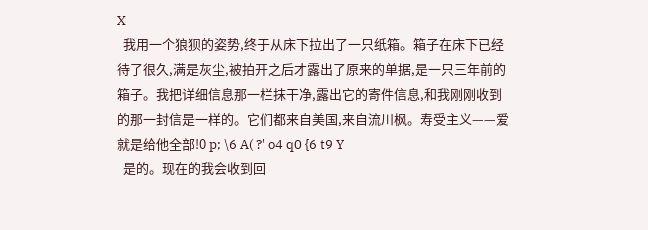X
  我用一个狼狈的姿势,终于从床下拉出了一只纸箱。箱子在床下已经待了很久,满是灰尘,被拍开之后才露出了原来的单据,是一只三年前的箱子。我把详细信息那一栏抹干净,露出它的寄件信息,和我刚刚收到的那一封信是一样的。它们都来自美国,来自流川枫。寿受主义——爱就是给他全部!0 p; \6 A( ?' o4 q0 {6 t9 Y
  是的。现在的我会收到回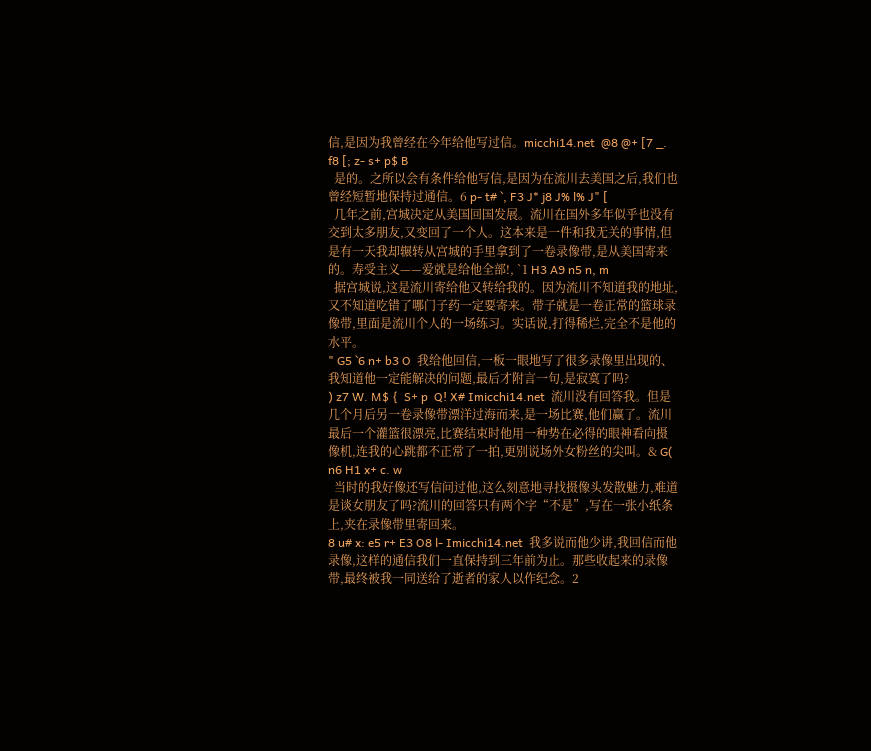信,是因为我曾经在今年给他写过信。micchi14.net  @8 @+ [7 _. f8 [; z- s+ p$ B
  是的。之所以会有条件给他写信,是因为在流川去美国之后,我们也曾经短暂地保持过通信。6 p- t# `, F3 J* j8 J% l% J" [
  几年之前,宫城决定从美国回国发展。流川在国外多年似乎也没有交到太多朋友,又变回了一个人。这本来是一件和我无关的事情,但是有一天我却辗转从宫城的手里拿到了一卷录像带,是从美国寄来的。寿受主义——爱就是给他全部!, `1 H3 A9 n5 n, m
  据宫城说,这是流川寄给他又转给我的。因为流川不知道我的地址,又不知道吃错了哪门子药一定要寄来。带子就是一卷正常的篮球录像带,里面是流川个人的一场练习。实话说,打得稀烂,完全不是他的水平。
" G5 `6 n+ b3 O  我给他回信,一板一眼地写了很多录像里出现的、我知道他一定能解决的问题,最后才附言一句,是寂寞了吗?
) z7 W. M$ {  S+ p  Q! X# Imicchi14.net  流川没有回答我。但是几个月后另一卷录像带漂洋过海而来,是一场比赛,他们赢了。流川最后一个灌篮很漂亮,比赛结束时他用一种势在必得的眼神看向摄像机,连我的心跳都不正常了一拍,更别说场外女粉丝的尖叫。& G( n6 H1 x+ c. w
  当时的我好像还写信问过他,这么刻意地寻找摄像头发散魅力,难道是谈女朋友了吗?流川的回答只有两个字“不是”,写在一张小纸条上,夹在录像带里寄回来。
8 u# x: e5 r+ E3 O8 l- Imicchi14.net  我多说而他少讲,我回信而他录像,这样的通信我们一直保持到三年前为止。那些收起来的录像带,最终被我一同送给了逝者的家人以作纪念。2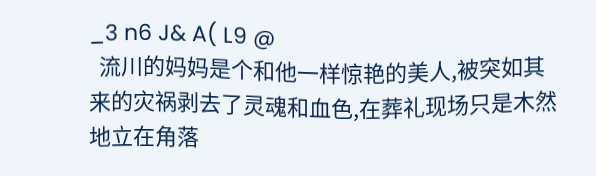_3 n6 J& A( L9 @
  流川的妈妈是个和他一样惊艳的美人,被突如其来的灾祸剥去了灵魂和血色,在葬礼现场只是木然地立在角落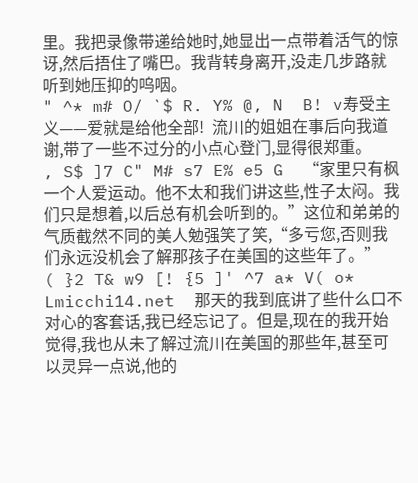里。我把录像带递给她时,她显出一点带着活气的惊讶,然后捂住了嘴巴。我背转身离开,没走几步路就听到她压抑的呜咽。
" ^* m# O/ `$ R. Y% @, N  B! v寿受主义——爱就是给他全部!  流川的姐姐在事后向我道谢,带了一些不过分的小点心登门,显得很郑重。
, S$ ]7 C" M# s7 E% e5 G  “家里只有枫一个人爱运动。他不太和我们讲这些,性子太闷。我们只是想着,以后总有机会听到的。”这位和弟弟的气质截然不同的美人勉强笑了笑,“多亏您,否则我们永远没机会了解那孩子在美国的这些年了。”
( }2 T& w9 [! {5 ]' ^7 a* V( o* Lmicchi14.net  那天的我到底讲了些什么口不对心的客套话,我已经忘记了。但是,现在的我开始觉得,我也从未了解过流川在美国的那些年,甚至可以灵异一点说,他的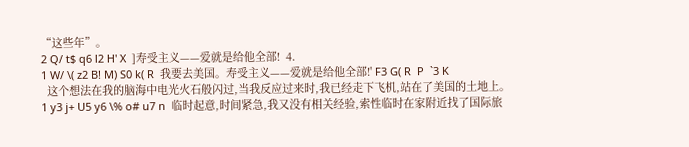“这些年”。
2 Q/ t$ q6 l2 H' X  ]寿受主义——爱就是给他全部!  4.
1 W/ \( z2 B! M) S0 k( R  我要去美国。寿受主义——爱就是给他全部!' F3 G( R  P  `3 K
  这个想法在我的脑海中电光火石般闪过,当我反应过来时,我已经走下飞机,站在了美国的土地上。
1 y3 j+ U5 y6 \% o# u7 n  临时起意,时间紧急,我又没有相关经验,索性临时在家附近找了国际旅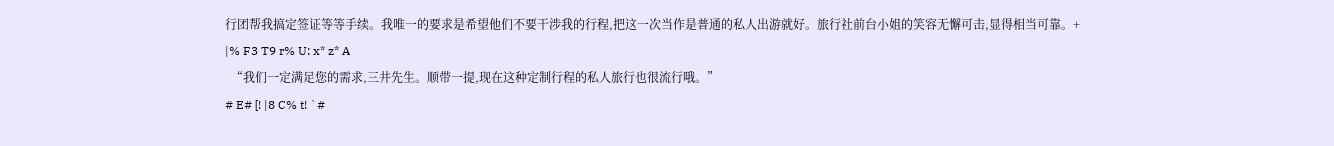行团帮我搞定签证等等手续。我唯一的要求是希望他们不要干涉我的行程,把这一次当作是普通的私人出游就好。旅行社前台小姐的笑容无懈可击,显得相当可靠。+ |% F3 T9 r% U: x* z* A
  “我们一定满足您的需求,三井先生。顺带一提,现在这种定制行程的私人旅行也很流行哦。”
# E# [! |8 C% t! `#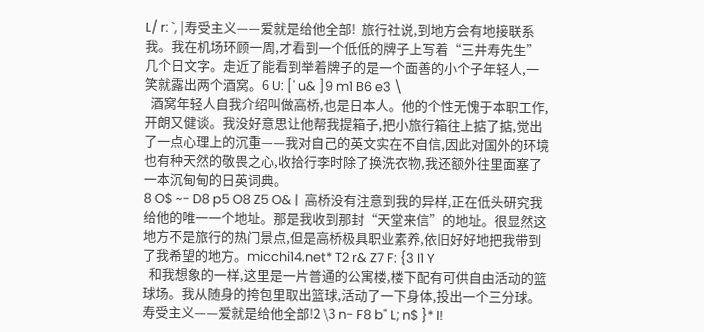L/ r: `, |寿受主义——爱就是给他全部!  旅行社说,到地方会有地接联系我。我在机场环顾一周,才看到一个低低的牌子上写着“三井寿先生”几个日文字。走近了能看到举着牌子的是一个面善的小个子年轻人,一笑就露出两个酒窝。6 U: [' u& ]9 m1 B6 e3 \
  酒窝年轻人自我介绍叫做高桥,也是日本人。他的个性无愧于本职工作,开朗又健谈。我没好意思让他帮我提箱子,把小旅行箱往上掂了掂,觉出了一点心理上的沉重——我对自己的英文实在不自信,因此对国外的环境也有种天然的敬畏之心,收拾行李时除了换洗衣物,我还额外往里面塞了一本沉甸甸的日英词典。
8 O$ ~- D8 p5 O8 Z5 O& |  高桥没有注意到我的异样,正在低头研究我给他的唯一一个地址。那是我收到那封“天堂来信”的地址。很显然这地方不是旅行的热门景点,但是高桥极具职业素养,依旧好好地把我带到了我希望的地方。micchi14.net* T2 r& Z7 F: {3 I1 Y
  和我想象的一样,这里是一片普通的公寓楼,楼下配有可供自由活动的篮球场。我从随身的挎包里取出篮球,活动了一下身体,投出一个三分球。寿受主义——爱就是给他全部!2 \3 n- F8 b" L; n$ }* I!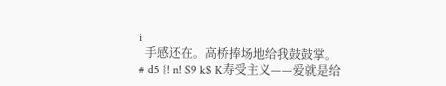i
  手感还在。高桥捧场地给我鼓鼓掌。
# d5 {! n! S9 k$ K寿受主义——爱就是给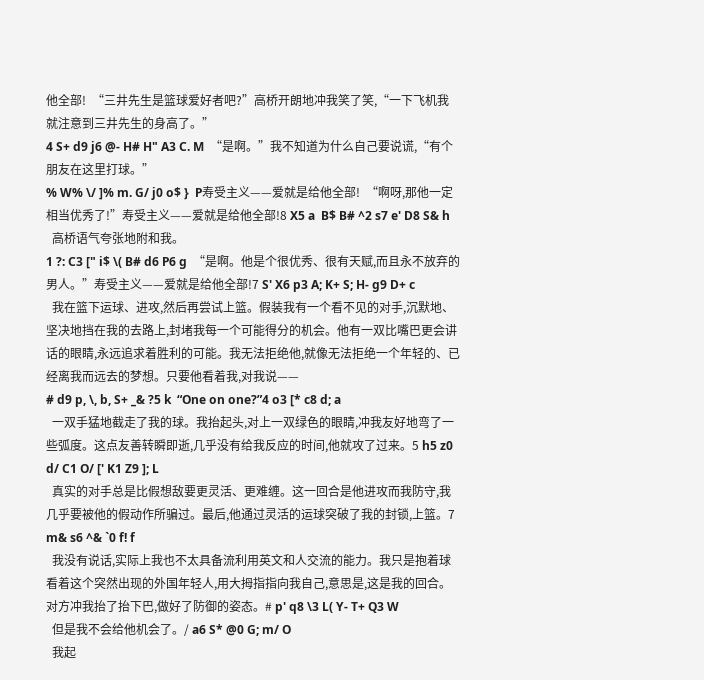他全部!  “三井先生是篮球爱好者吧?”高桥开朗地冲我笑了笑,“一下飞机我就注意到三井先生的身高了。”
4 S+ d9 j6 @- H# H" A3 C. M  “是啊。”我不知道为什么自己要说谎,“有个朋友在这里打球。”
% W% \/ ]% m. G/ j0 o$ }  P寿受主义——爱就是给他全部!  “啊呀,那他一定相当优秀了!”寿受主义——爱就是给他全部!8 X5 a  B$ B# ^2 s7 e' D8 S& h
  高桥语气夸张地附和我。
1 ?: C3 [" i$ \( B# d6 P6 g  “是啊。他是个很优秀、很有天赋,而且永不放弃的男人。”寿受主义——爱就是给他全部!7 S' X6 p3 A; K+ S; H- g9 D+ c
  我在篮下运球、进攻,然后再尝试上篮。假装我有一个看不见的对手,沉默地、坚决地挡在我的去路上,封堵我每一个可能得分的机会。他有一双比嘴巴更会讲话的眼睛,永远追求着胜利的可能。我无法拒绝他,就像无法拒绝一个年轻的、已经离我而远去的梦想。只要他看着我,对我说——
# d9 p, \, b, S+ _& ?5 k  “One on one?”4 o3 [* c8 d; a
  一双手猛地截走了我的球。我抬起头,对上一双绿色的眼睛,冲我友好地弯了一些弧度。这点友善转瞬即逝,几乎没有给我反应的时间,他就攻了过来。5 h5 z0 d/ C1 O/ [' K1 Z9 ]; L
  真实的对手总是比假想敌要更灵活、更难缠。这一回合是他进攻而我防守,我几乎要被他的假动作所骗过。最后,他通过灵活的运球突破了我的封锁,上篮。7 m& s6 ^& `0 f! f
  我没有说话,实际上我也不太具备流利用英文和人交流的能力。我只是抱着球看着这个突然出现的外国年轻人,用大拇指指向我自己,意思是,这是我的回合。对方冲我抬了抬下巴,做好了防御的姿态。# p' q8 \3 L( Y- T+ Q3 W
  但是我不会给他机会了。/ a6 S* @0 G; m/ O
  我起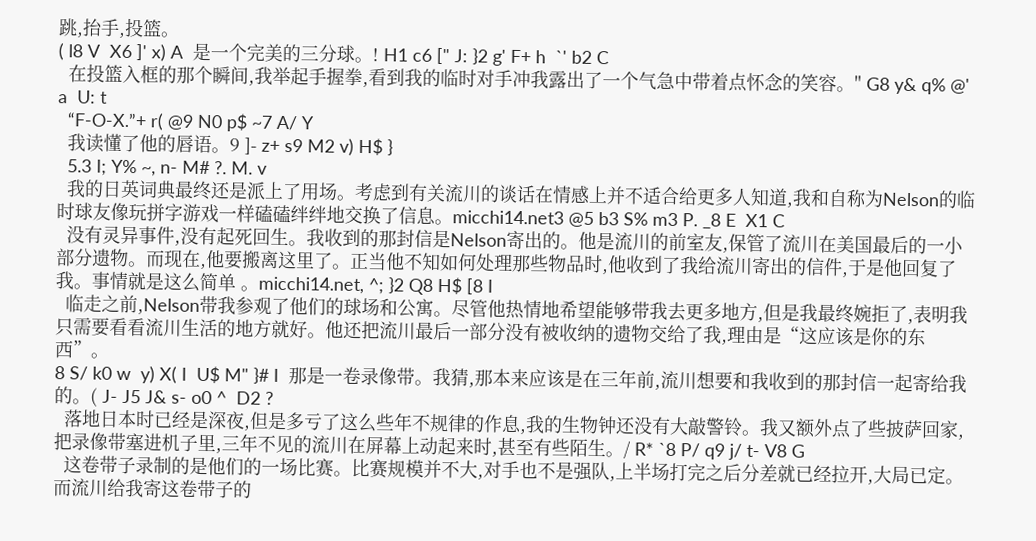跳,抬手,投篮。
( l8 V  X6 ]' x) A  是一个完美的三分球。! H1 c6 [" J: }2 g' F+ h  `' b2 C
  在投篮入框的那个瞬间,我举起手握拳,看到我的临时对手冲我露出了一个气急中带着点怀念的笑容。" G8 y& q% @' a  U: t
  “F-O-X.”+ r( @9 N0 p$ ~7 A/ Y
  我读懂了他的唇语。9 ]- z+ s9 M2 v) H$ }
  5.3 I; Y% ~, n- M# ?. M. v
  我的日英词典最终还是派上了用场。考虑到有关流川的谈话在情感上并不适合给更多人知道,我和自称为Nelson的临时球友像玩拼字游戏一样磕磕绊绊地交换了信息。micchi14.net3 @5 b3 S% m3 P. _8 E  X1 C
  没有灵异事件,没有起死回生。我收到的那封信是Nelson寄出的。他是流川的前室友,保管了流川在美国最后的一小部分遗物。而现在,他要搬离这里了。正当他不知如何处理那些物品时,他收到了我给流川寄出的信件,于是他回复了我。事情就是这么简单 。micchi14.net, ^; }2 Q8 H$ [8 I
  临走之前,Nelson带我参观了他们的球场和公寓。尽管他热情地希望能够带我去更多地方,但是我最终婉拒了,表明我只需要看看流川生活的地方就好。他还把流川最后一部分没有被收纳的遗物交给了我,理由是“这应该是你的东西”。
8 S/ k0 w  y) X( I  U$ M" }# I  那是一卷录像带。我猜,那本来应该是在三年前,流川想要和我收到的那封信一起寄给我的。( J- J5 J& s- o0 ^  D2 ?
  落地日本时已经是深夜,但是多亏了这么些年不规律的作息,我的生物钟还没有大敲警铃。我又额外点了些披萨回家,把录像带塞进机子里,三年不见的流川在屏幕上动起来时,甚至有些陌生。/ R* `8 P/ q9 j/ t- V8 G
  这卷带子录制的是他们的一场比赛。比赛规模并不大,对手也不是强队,上半场打完之后分差就已经拉开,大局已定。而流川给我寄这卷带子的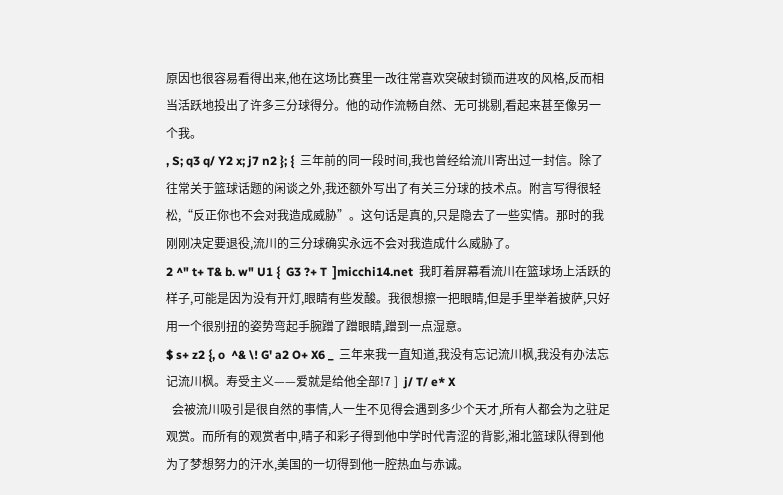原因也很容易看得出来,他在这场比赛里一改往常喜欢突破封锁而进攻的风格,反而相当活跃地投出了许多三分球得分。他的动作流畅自然、无可挑剔,看起来甚至像另一个我。
, S; q3 q/ Y2 x; j7 n2 }; {  三年前的同一段时间,我也曾经给流川寄出过一封信。除了往常关于篮球话题的闲谈之外,我还额外写出了有关三分球的技术点。附言写得很轻松,“反正你也不会对我造成威胁”。这句话是真的,只是隐去了一些实情。那时的我刚刚决定要退役,流川的三分球确实永远不会对我造成什么威胁了。
2 ^" t+ T& b. w" U1 {  G3 ?+ T  ]micchi14.net  我盯着屏幕看流川在篮球场上活跃的样子,可能是因为没有开灯,眼睛有些发酸。我很想擦一把眼睛,但是手里举着披萨,只好用一个很别扭的姿势弯起手腕蹭了蹭眼睛,蹭到一点湿意。
$ s+ z2 {, o  ^& \! G' a2 O+ X6 _  三年来我一直知道,我没有忘记流川枫,我没有办法忘记流川枫。寿受主义——爱就是给他全部!7 ]  j/ T/ e* X
  会被流川吸引是很自然的事情,人一生不见得会遇到多少个天才,所有人都会为之驻足观赏。而所有的观赏者中,晴子和彩子得到他中学时代青涩的背影,湘北篮球队得到他为了梦想努力的汗水,美国的一切得到他一腔热血与赤诚。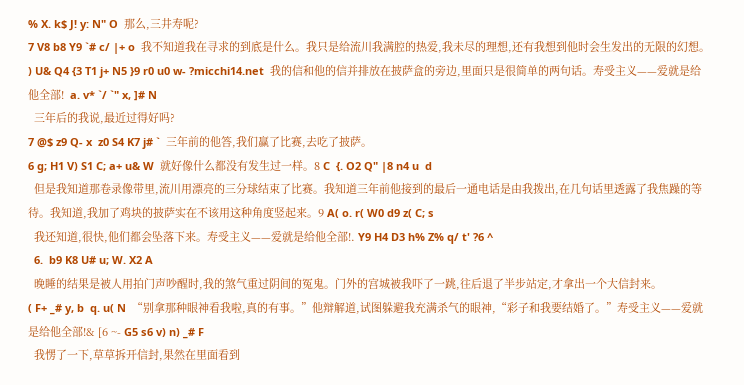% X. k$ J! y: N" O  那么,三井寿呢?
7 V8 b8 Y9 `# c/ |+ o  我不知道我在寻求的到底是什么。我只是给流川我满腔的热爱,我未尽的理想,还有我想到他时会生发出的无限的幻想。
) U& Q4 {3 T1 j+ N5 }9 r0 u0 w- ?micchi14.net  我的信和他的信并排放在披萨盒的旁边,里面只是很简单的两句话。寿受主义——爱就是给他全部!  a. v* `/ `" x, ]# N
  三年后的我说,最近过得好吗?
7 @$ z9 Q- x  z0 S4 K7 j# `  三年前的他答,我们赢了比赛,去吃了披萨。
6 g; H1 V) S1 C; a+ u& W  就好像什么都没有发生过一样。8 C  {. O2 Q" |8 n4 u  d
  但是我知道那卷录像带里,流川用漂亮的三分球结束了比赛。我知道三年前他接到的最后一通电话是由我拨出,在几句话里透露了我焦躁的等待。我知道,我加了鸡块的披萨实在不该用这种角度竖起来。9 A( o. r( W0 d9 z( C; s
  我还知道,很快,他们都会坠落下来。寿受主义——爱就是给他全部!. Y9 H4 D3 h% Z% q/ t' ?6 ^
  6.  b9 K8 U# u; W. X2 A
  晚睡的结果是被人用拍门声吵醒时,我的煞气重过阴间的冤鬼。门外的宫城被我吓了一跳,往后退了半步站定,才拿出一个大信封来。
( F+ _# y, b  q. u( N  “别拿那种眼神看我啦,真的有事。”他辩解道,试图躲避我充满杀气的眼神,“彩子和我要结婚了。”寿受主义——爱就是给他全部!& [6 ~- G5 s6 v) n) _# F
  我愣了一下,草草拆开信封,果然在里面看到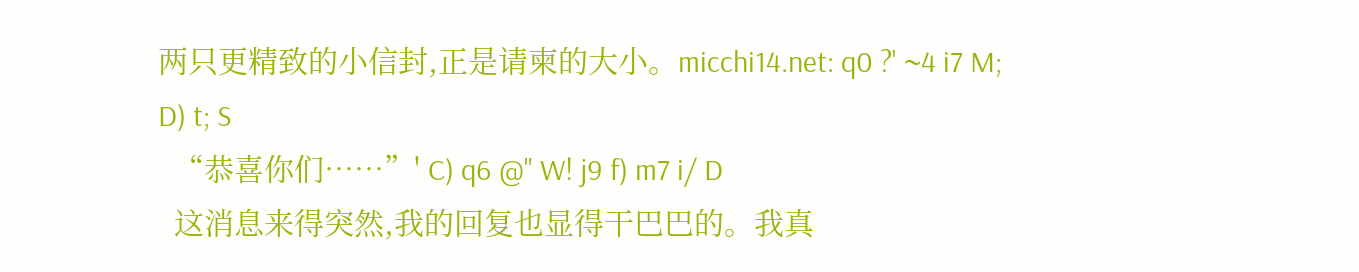两只更精致的小信封,正是请柬的大小。micchi14.net: q0 ?' ~4 i7 M; D) t; S
  “恭喜你们……”' C) q6 @" W! j9 f) m7 i/ D
  这消息来得突然,我的回复也显得干巴巴的。我真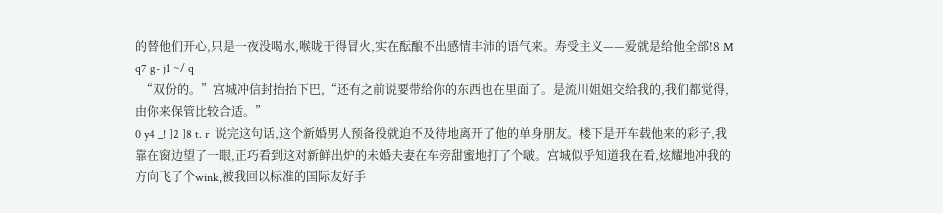的替他们开心,只是一夜没喝水,喉咙干得冒火,实在酝酿不出感情丰沛的语气来。寿受主义——爱就是给他全部!8 M  q7 g- j1 ~/ q
  “双份的。”宫城冲信封抬抬下巴,“还有之前说要带给你的东西也在里面了。是流川姐姐交给我的,我们都觉得,由你来保管比较合适。”
0 y4 _! ]2 ]8 t. r  说完这句话,这个新婚男人预备役就迫不及待地离开了他的单身朋友。楼下是开车载他来的彩子,我靠在窗边望了一眼,正巧看到这对新鲜出炉的未婚夫妻在车旁甜蜜地打了个啵。宫城似乎知道我在看,炫耀地冲我的方向飞了个wink,被我回以标准的国际友好手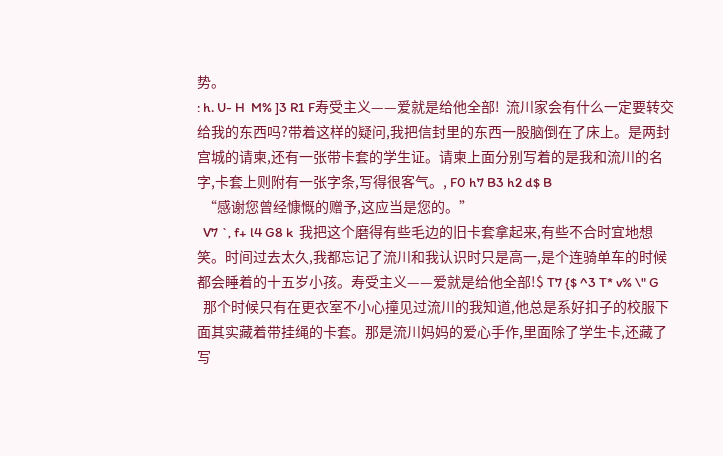势。
: h. U- H  M% ]3 R1 F寿受主义——爱就是给他全部!  流川家会有什么一定要转交给我的东西吗?带着这样的疑问,我把信封里的东西一股脑倒在了床上。是两封宫城的请柬,还有一张带卡套的学生证。请柬上面分别写着的是我和流川的名字,卡套上则附有一张字条,写得很客气。, F0 h7 B3 h2 d$ B
  “感谢您曾经慷慨的赠予,这应当是您的。”
  V7 `, f+ l4 G8 k  我把这个磨得有些毛边的旧卡套拿起来,有些不合时宜地想笑。时间过去太久,我都忘记了流川和我认识时只是高一,是个连骑单车的时候都会睡着的十五岁小孩。寿受主义——爱就是给他全部!$ T7 {$ ^3 T* v% \" G
  那个时候只有在更衣室不小心撞见过流川的我知道,他总是系好扣子的校服下面其实藏着带挂绳的卡套。那是流川妈妈的爱心手作,里面除了学生卡,还藏了写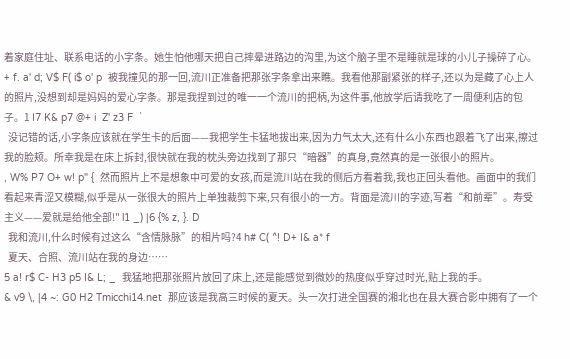着家庭住址、联系电话的小字条。她生怕他哪天把自己摔晕进路边的沟里,为这个脑子里不是睡就是球的小儿子操碎了心。
+ f. a' d; V$ F( i$ o' p  被我撞见的那一回,流川正准备把那张字条拿出来瞧。我看他那副紧张的样子,还以为是藏了心上人的照片,没想到却是妈妈的爱心字条。那是我捏到过的唯一一个流川的把柄,为这件事,他放学后请我吃了一周便利店的包子。1 I7 K& p7 @+ i  Z' z3 F  `
  没记错的话,小字条应该就在学生卡的后面——我把学生卡猛地拔出来,因为力气太大,还有什么小东西也跟着飞了出来,擦过我的脸颊。所幸我是在床上拆封,很快就在我的枕头旁边找到了那只“暗器”的真身,竟然真的是一张很小的照片。
, W% P7 O+ w! p" {  然而照片上不是想象中可爱的女孩,而是流川站在我的侧后方看着我,我也正回头看他。画面中的我们看起来青涩又模糊,似乎是从一张很大的照片上单独裁剪下来,只有很小的一方。背面是流川的字迹,写着“和前辈”。寿受主义——爱就是给他全部!" l1 _) |6 {% z, }. D
  我和流川,什么时候有过这么“含情脉脉”的相片吗?4 h# C( ^! D+ I& a* f
  夏天、合照、流川站在我的身边……
5 a! r$ C- H3 p5 I& L; _  我猛地把那张照片放回了床上,还是能感觉到微妙的热度似乎穿过时光,贴上我的手。
& v9 \, |4 ~: G0 H2 Tmicchi14.net  那应该是我高三时候的夏天。头一次打进全国赛的湘北也在县大赛合影中拥有了一个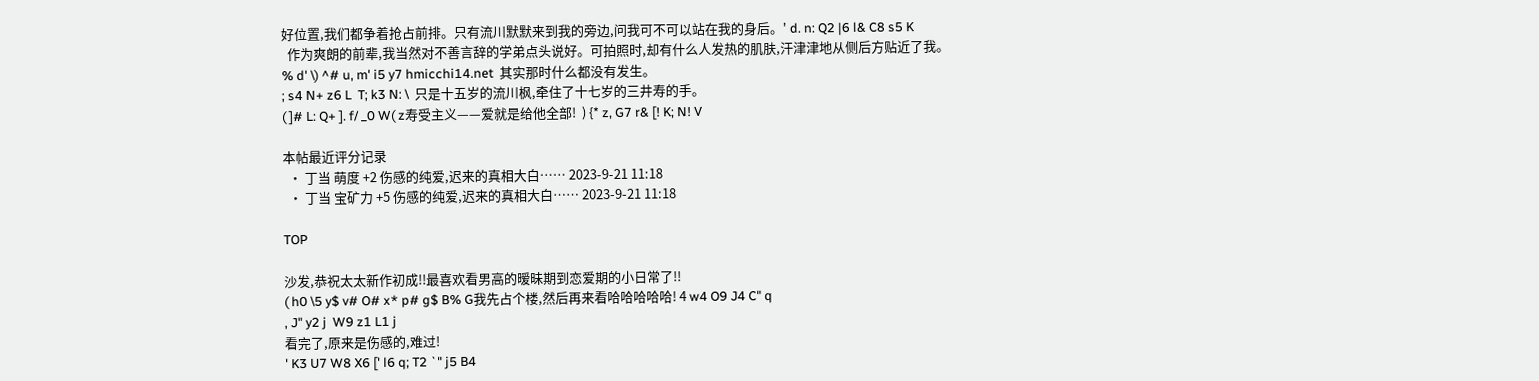好位置,我们都争着抢占前排。只有流川默默来到我的旁边,问我可不可以站在我的身后。' d. n: Q2 |6 l& C8 s5 K
  作为爽朗的前辈,我当然对不善言辞的学弟点头说好。可拍照时,却有什么人发热的肌肤,汗津津地从侧后方贴近了我。
% d' \) ^# u, m' i5 y7 hmicchi14.net  其实那时什么都没有发生。
; s4 N+ z6 L  T; k3 N: \  只是十五岁的流川枫,牵住了十七岁的三井寿的手。
( ]# L: Q+ ]. f/ _0 W( z寿受主义——爱就是给他全部!  ) {* z, G7 r& [! K; N! V

本帖最近评分记录
  • 丁当 萌度 +2 伤感的纯爱,迟来的真相大白…… 2023-9-21 11:18
  • 丁当 宝矿力 +5 伤感的纯爱,迟来的真相大白…… 2023-9-21 11:18

TOP

沙发,恭祝太太新作初成!!最喜欢看男高的暧昧期到恋爱期的小日常了!!
( h0 \5 y$ v# O# x* p# g$ B% G我先占个楼,然后再来看哈哈哈哈哈! 4 w4 O9 J4 C" q
, J" y2 j  W9 z1 L1 j
看完了,原来是伤感的,难过!
' K3 U7 W8 X6 [' l6 q; T2 `" j5 B4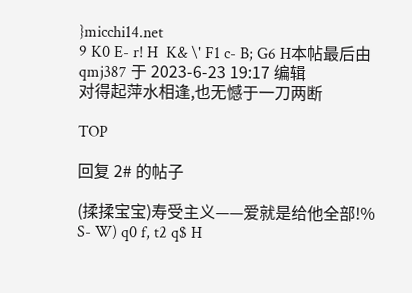}micchi14.net
9 K0 E- r! H  K& \' F1 c- B; G6 H本帖最后由 qmj387 于 2023-6-23 19:17 编辑
对得起萍水相逢,也无憾于一刀两断

TOP

回复 2# 的帖子

(揉揉宝宝)寿受主义——爱就是给他全部!% S- W) q0 f, t2 q$ H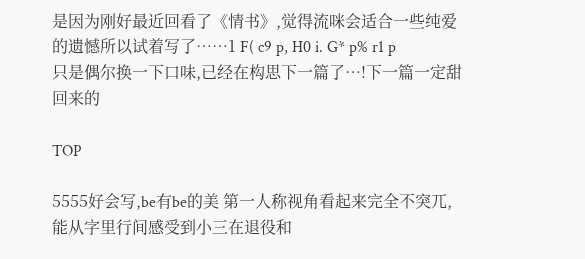是因为刚好最近回看了《情书》,觉得流咪会适合一些纯爱的遗憾所以试着写了……1 F( c9 p, H0 i. G* p% r1 p
只是偶尔换一下口味,已经在构思下一篇了…!下一篇一定甜回来的

TOP

5555好会写,be有be的美 第一人称视角看起来完全不突兀,能从字里行间感受到小三在退役和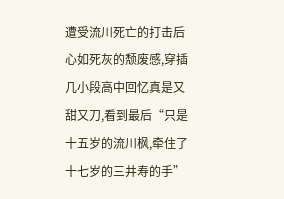遭受流川死亡的打击后心如死灰的颓废感,穿插几小段高中回忆真是又甜又刀,看到最后“只是十五岁的流川枫,牵住了十七岁的三井寿的手”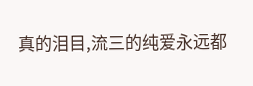真的泪目,流三的纯爱永远都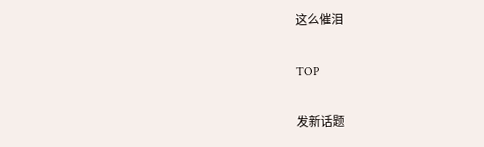这么催泪

TOP

发新话题